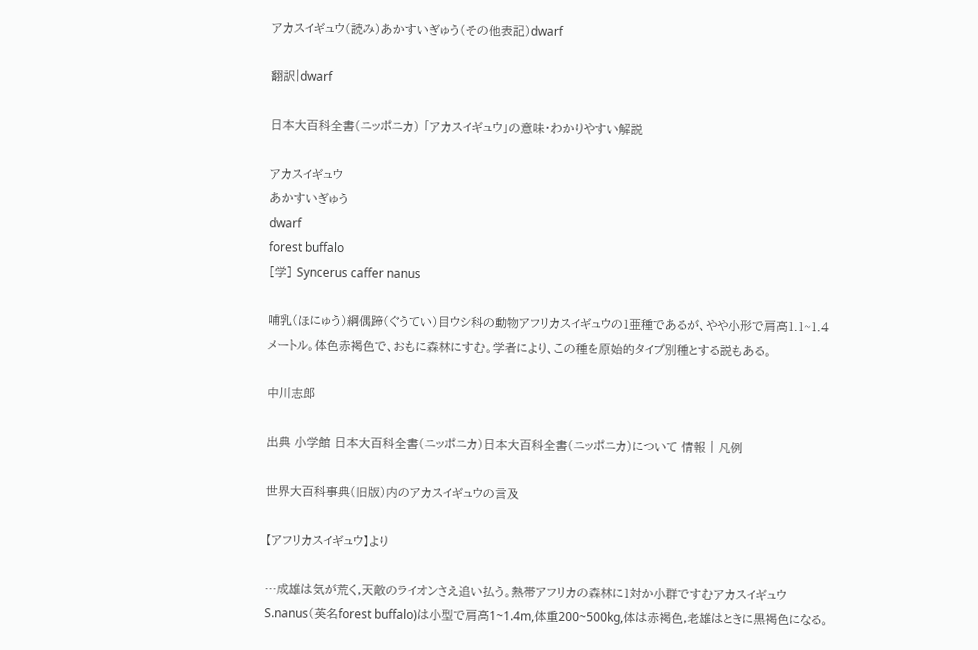アカスイギュウ(読み)あかすいぎゅう(その他表記)dwarf

翻訳|dwarf

日本大百科全書(ニッポニカ) 「アカスイギュウ」の意味・わかりやすい解説

アカスイギュウ
あかすいぎゅう
dwarf
forest buffalo
[学] Syncerus caffer nanus

哺乳(ほにゅう)綱偶蹄(ぐうてい)目ウシ科の動物アフリカスイギュウの1亜種であるが、やや小形で肩高1.1~1.4メートル。体色赤褐色で、おもに森林にすむ。学者により、この種を原始的タイプ別種とする説もある。

中川志郎

出典 小学館 日本大百科全書(ニッポニカ)日本大百科全書(ニッポニカ)について 情報 | 凡例

世界大百科事典(旧版)内のアカスイギュウの言及

【アフリカスイギュウ】より

…成雄は気が荒く,天敵のライオンさえ追い払う。熱帯アフリカの森林に1対か小群ですむアカスイギュウS.nanus(英名forest buffalo)は小型で肩高1~1.4m,体重200~500kg,体は赤褐色,老雄はときに黒褐色になる。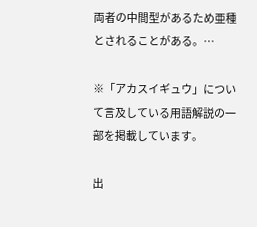両者の中間型があるため亜種とされることがある。…

※「アカスイギュウ」について言及している用語解説の一部を掲載しています。

出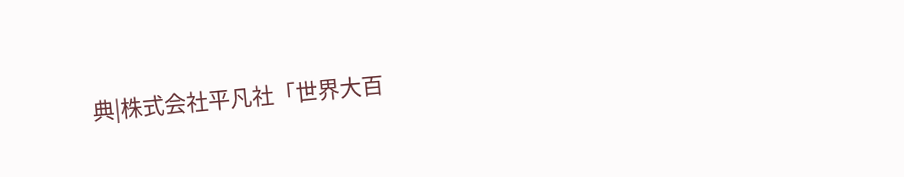典|株式会社平凡社「世界大百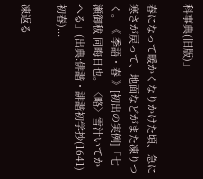科事典(旧版)」

春になって暖かくなりかけた頃、急に寒さが戻って、地面などがまた凍りつく。《 季語・春 》[初出の実例]「七瀬御秡 同晦日也。〈略〉雪汁いてかへる」(出典:俳諧・誹諧初学抄(1641)初春)...

凍返る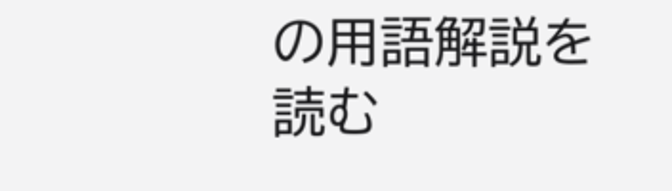の用語解説を読む